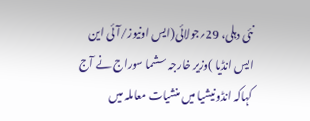نئی دہلی، 29؍جولائی(ایس اونیوز/آئی این ایس انڈیا )وزیر خارجہ سشما سوراج نے آج کہاکہ انڈونیشیا میں منشیات معاملہ میں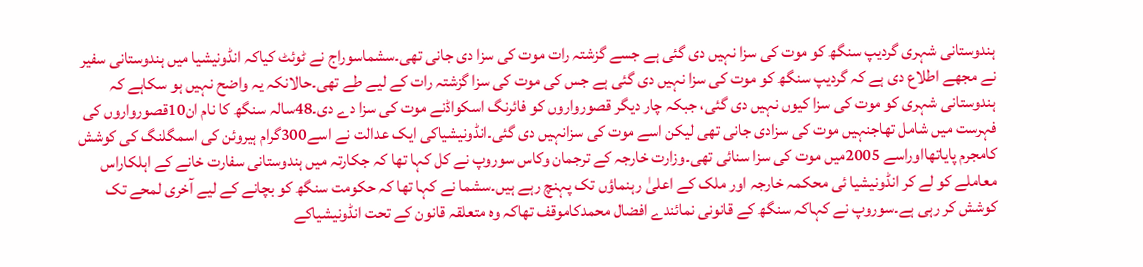ہندوستانی شہری گردیپ سنگھ کو موت کی سزا نہیں دی گئی ہے جسے گزشتہ رات موت کی سزا دی جانی تھی۔سشماسوراج نے ٹوئٹ کیاکہ انڈونیشیا میں ہندوستانی سفیر نے مجھے اطلاع دی ہے کہ گردیپ سنگھ کو موت کی سزا نہیں دی گئی ہے جس کی موت کی سزا گزشتہ رات کے لیے طے تھی۔حالانکہ یہ واضح نہیں ہو سکاہے کہ ہندوستانی شہری کو موت کی سزا کیوں نہیں دی گئی، جبکہ چار دیگر قصورواروں کو فائرنگ اسکواڈنے موت کی سزا دے دی۔48سالہ سنگھ کا نام ان10قصورواروں کی فہرست میں شامل تھاجنہیں موت کی سزادی جانی تھی لیکن اسے موت کی سزانہیں دی گئی۔انڈونیشیاکی ایک عدالت نے اسے300گرام ہیروئن کی اسمگلنگ کی کوشش کامجرم پایاتھااوراسے 2005میں موت کی سزا سنائی تھی۔وزارت خارجہ کے ترجمان وکاس سوروپ نے کل کہا تھا کہ جکارتہ میں ہندوستانی سفارت خانے کے اہلکاراس معاملے کو لے کر انڈونیشیا ئی محکمہ خارجہ اور ملک کے اعلیٰ رہنماؤں تک پہنچ رہے ہیں۔سشما نے کہا تھا کہ حکومت سنگھ کو بچانے کے لیے آخری لمحے تک کوشش کر رہی ہے۔سوروپ نے کہاکہ سنگھ کے قانونی نمائندے افضال محمدکاموقف تھاکہ وہ متعلقہ قانون کے تحت انڈونیشیاکے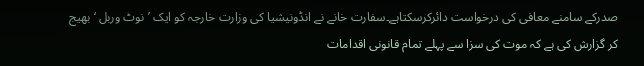صدرکے سامنے معافی کی درخواست دائرکرسکتاہے۔سفارت خانے نے انڈونیشیا کی وزارت خارجہ کو ایک ’نوٹ وربل ‘بھیج کر گزارش کی ہے کہ موت کی سزا سے پہلے تمام قانونی اقدامات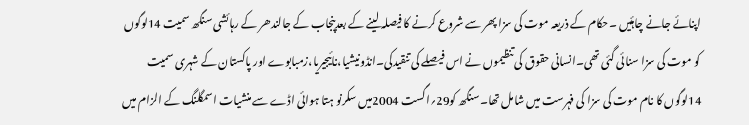اپنائے جانے چاہئیں ۔حکام کے ذریعہ موت کی سزا پھر سے شروع کرنے کا فیصلہ لینے کے بعدپنجاب کے جالندھر کے رہائشی سنگھ سمیت 14لوگوں کو موت کی سزا سنائی گئی تھی۔انسانی حقوق کی تنظیموں نے اس فیصلے کی تنقیدکی۔انڈونیشیا،نائیجیریا،زمبابوے اور پاکستان کے شہری سمیت 14لوگوں کا نام موت کی سزا کی فہرست میں شامل تھا۔سنگھ کو29؍اگست 2004میں سکرنو ہتا ہوائی اڈے سے منشیات اسمگلنگ کے الزام میں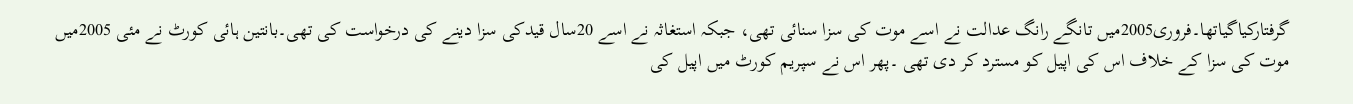گرفتارکیاگیاتھا۔فروری2005میں تانگے رانگ عدالت نے اسے موت کی سزا سنائی تھی، جبکہ استغاثہ نے اسے 20سال قیدکی سزا دینے کی درخواست کی تھی۔بانتین ہائی کورٹ نے مئی 2005میں موت کی سزا کے خلاف اس کی اپیل کو مسترد کر دی تھی ۔پھر اس نے سپریم کورٹ میں اپیل کی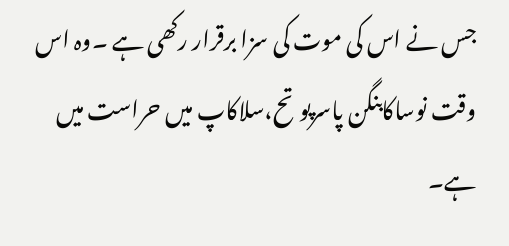جس نے اس کی موت کی سزا برقرار رکھی ہے ۔وہ اس وقت نوساکابنگن پاسرپوتح،سلاکاپ میں حراست میں ہے۔